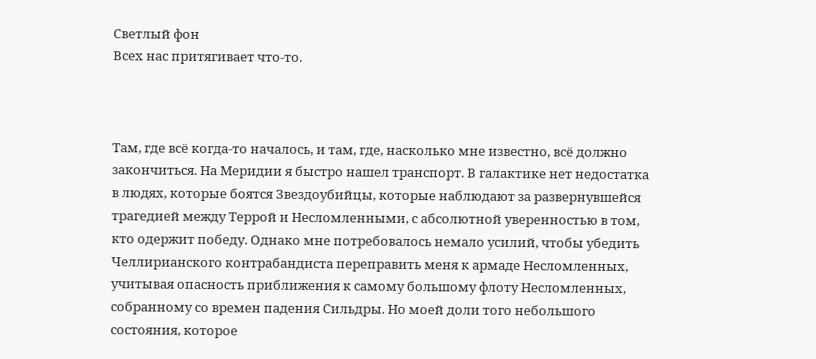Светлый фон
Всех нас притягивает что-то.



Там, где всё когда-то началось, и там, где, насколько мне известно, всё должно закончиться. На Меридии я быстро нашел транспорт. В галактике нет недостатка в людях, которые боятся Звездоубийцы, которые наблюдают за развернувшейся трагедией между Террой и Несломленными, с абсолютной уверенностью в том, кто одержит победу. Однако мне потребовалось немало усилий, чтобы убедить Челлирианского контрабандиста переправить меня к армаде Несломленных, учитывая опасность приближения к самому большому флоту Несломленных, собранному со времен падения Сильдры. Но моей доли того небольшого состояния, которое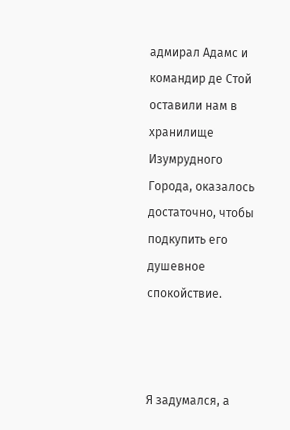адмирал Адамс и командир де Стой оставили нам в хранилище Изумрудного Города, оказалось достаточно, чтобы подкупить его душевное спокойствие.



Я задумался, а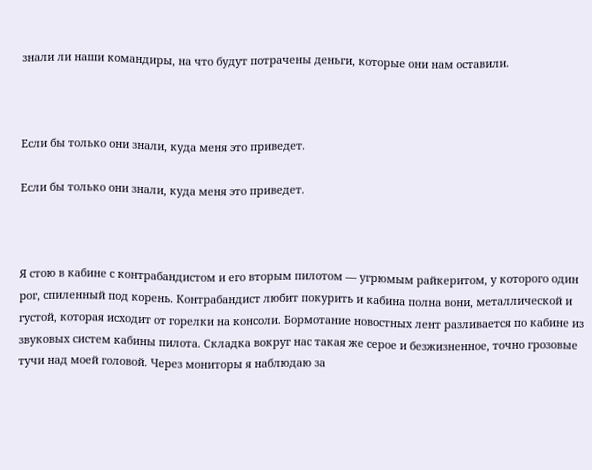знали ли наши командиры, на что будут потрачены деньги, которые они нам оставили.



Если бы только они знали, куда меня это приведет.

Если бы только они знали, куда меня это приведет.



Я стою в кабине с контрабандистом и его вторым пилотом — угрюмым райкеритом, у которого один рог, спиленный под корень. Контрабандист любит покурить и кабина полна вони, металлической и густой, которая исходит от горелки на консоли. Бормотание новостных лент разливается по кабине из звуковых систем кабины пилота. Складка вокруг нас такая же серое и безжизненное, точно грозовые тучи над моей головой. Через мониторы я наблюдаю за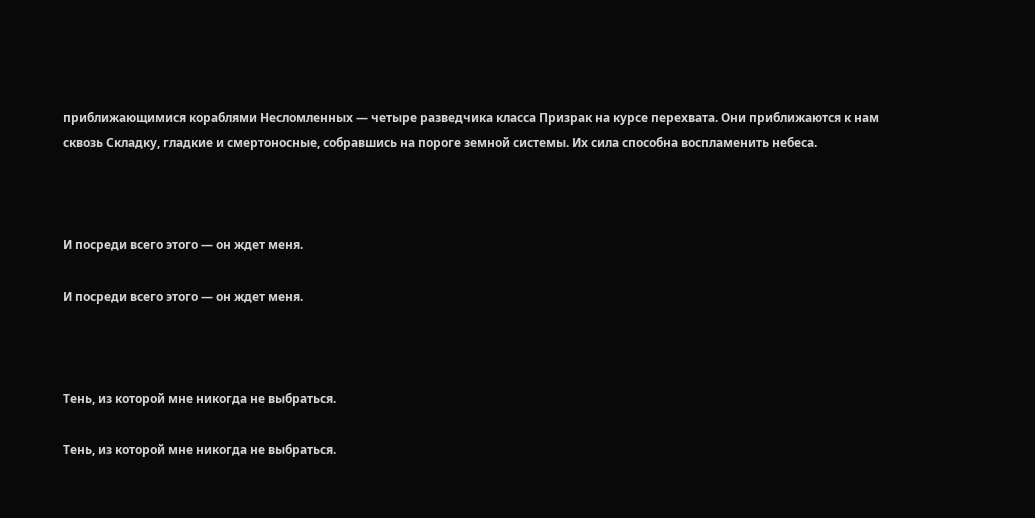приближающимися кораблями Несломленных — четыре разведчика класса Призрак на курсе перехвата. Они приближаются к нам сквозь Складку, гладкие и смертоносные, собравшись на пороге земной системы. Их сила способна воспламенить небеса.



И посреди всего этого — он ждет меня.

И посреди всего этого — он ждет меня.



Тень, из которой мне никогда не выбраться.

Тень, из которой мне никогда не выбраться.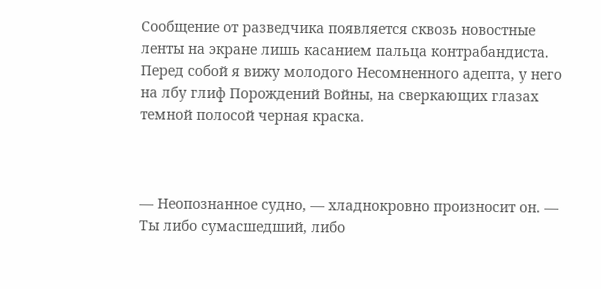Сообщение от разведчика появляется сквозь новостные ленты на экране лишь касанием пальца контрабандиста. Перед собой я вижу молодого Несомненного адепта, у него на лбу глиф Порождений Войны, на сверкающих глазах темной полосой черная краска.



— Неопознанное судно, — хладнокровно произносит он. — Ты либо сумасшедший, либо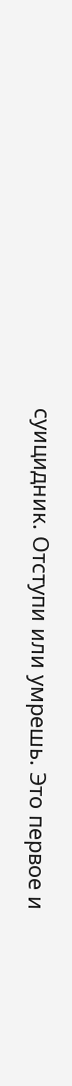суицидник. Отступи или умрешь. Это первое и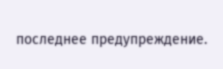последнее предупреждение.